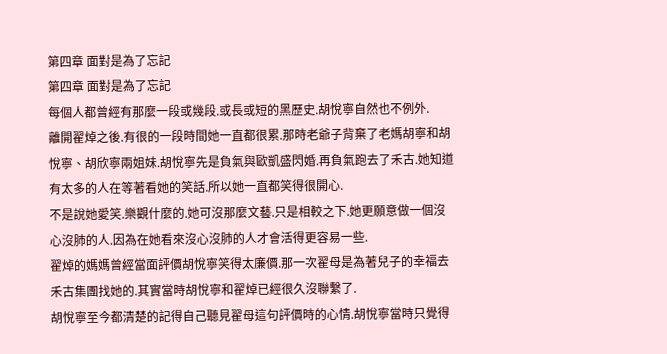第四章 面對是為了忘記
第四章 面對是為了忘記
每個人都曾經有那麼一段或幾段.或長或短的黑歷史.胡悅寧自然也不例外.
離開翟焯之後.有很的一段時間她一直都很累.那時老爺子背棄了老媽胡寧和胡悅寧、胡欣寧兩姐妹.胡悅寧先是負氣與歐凱盛閃婚.再負氣跑去了禾古.她知道有太多的人在等著看她的笑話.所以她一直都笑得很開心.
不是說她愛笑.樂觀什麼的.她可沒那麼文藝.只是相較之下.她更願意做一個沒心沒肺的人.因為在她看來沒心沒肺的人才會活得更容易一些.
翟焯的媽媽曾經當面評價胡悅寧笑得太廉價.那一次翟母是為著兒子的幸福去禾古集團找她的.其實當時胡悅寧和翟焯已經很久沒聯繫了.
胡悅寧至今都清楚的記得自己聽見翟母這句評價時的心情.胡悅寧當時只覺得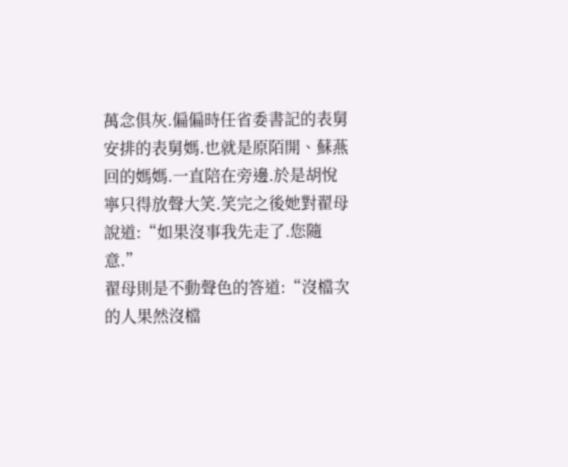萬念俱灰.偏偏時任省委書記的表舅安排的表舅媽.也就是原陌開、蘇燕回的媽媽.一直陪在旁邊.於是胡悅寧只得放聲大笑.笑完之後她對翟母說道:“如果沒事我先走了.您隨意.”
翟母則是不動聲色的答道:“沒檔次的人果然沒檔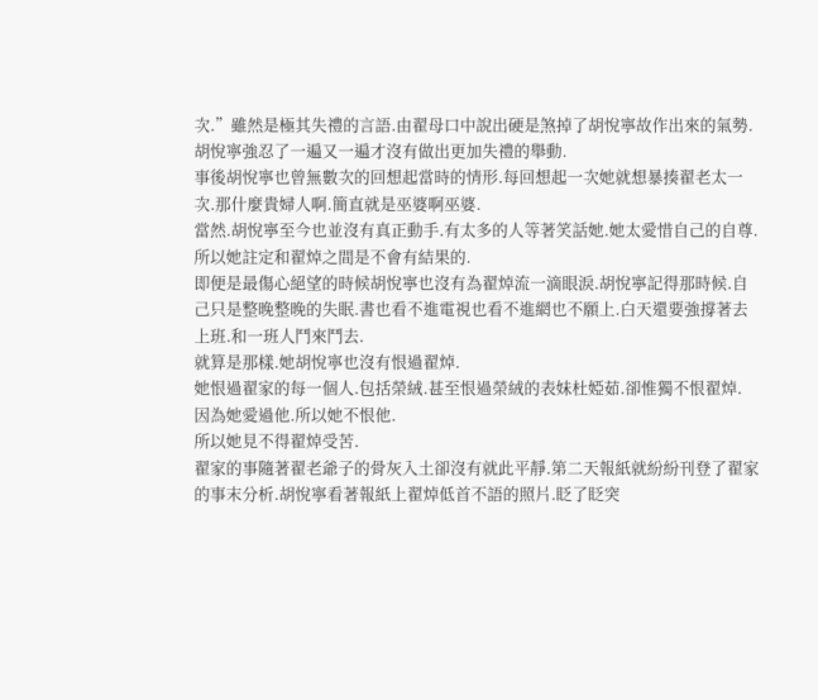次.”雖然是極其失禮的言語.由翟母口中說出硬是煞掉了胡悅寧故作出來的氣勢.
胡悅寧強忍了一遍又一遍才沒有做出更加失禮的舉動.
事後胡悅寧也曾無數次的回想起當時的情形.每回想起一次她就想暴揍翟老太一次.那什麼貴婦人啊.簡直就是巫婆啊巫婆.
當然.胡悅寧至今也並沒有真正動手.有太多的人等著笑話她.她太愛惜自己的自尊.所以她註定和翟焯之間是不會有結果的.
即便是最傷心絕望的時候胡悅寧也沒有為翟焯流一滴眼淚.胡悅寧記得那時候.自己只是整晚整晚的失眠.書也看不進電視也看不進網也不願上.白天還要強撐著去上班.和一班人鬥來鬥去.
就算是那樣.她胡悅寧也沒有恨過翟焯.
她恨過翟家的每一個人.包括榮絨.甚至恨過榮絨的表妹杜婭茹.卻惟獨不恨翟焯.
因為她愛過他.所以她不恨他.
所以她見不得翟焯受苦.
翟家的事隨著翟老爺子的骨灰入土卻沒有就此平靜.第二天報紙就紛紛刊登了翟家的事末分析.胡悅寧看著報紙上翟焯低首不語的照片.眨了眨突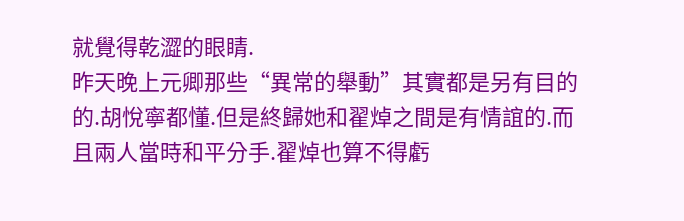就覺得乾澀的眼睛.
昨天晚上元卿那些“異常的舉動”其實都是另有目的的.胡悅寧都懂.但是終歸她和翟焯之間是有情誼的.而且兩人當時和平分手.翟焯也算不得虧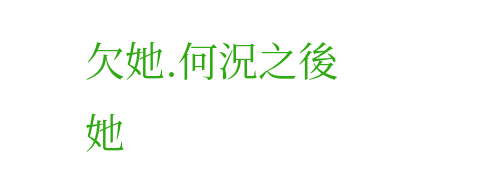欠她.何況之後她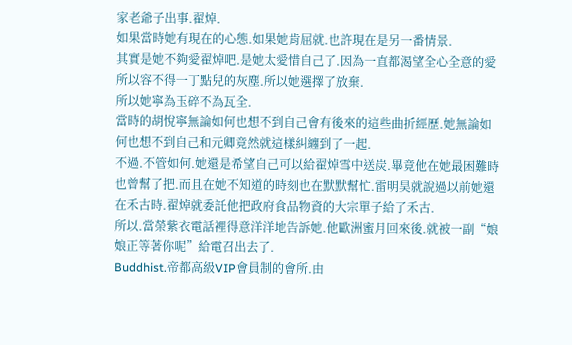家老爺子出事.翟焯.
如果當時她有現在的心態.如果她肯屈就.也許現在是另一番情景.
其實是她不夠愛翟焯吧.是她太愛惜自己了.因為一直都渴望全心全意的愛所以容不得一丁點兒的灰塵.所以她選擇了放棄.
所以她寧為玉碎不為瓦全.
當時的胡悅寧無論如何也想不到自己會有後來的這些曲折經歷.她無論如何也想不到自己和元卿竟然就這樣糾纏到了一起.
不過.不管如何.她還是希望自己可以給翟焯雪中送炭.畢竟他在她最困難時也曾幫了把.而且在她不知道的時刻也在默默幫忙.雷明昊就說過以前她還在禾古時.翟焯就委託他把政府食品物資的大宗單子給了禾古.
所以.當榮紫衣電話裡得意洋洋地告訴她.他歐洲蜜月回來後.就被一副“娘娘正等著你呢”給電召出去了.
Buddhist.帝都高級VIP會員制的會所.由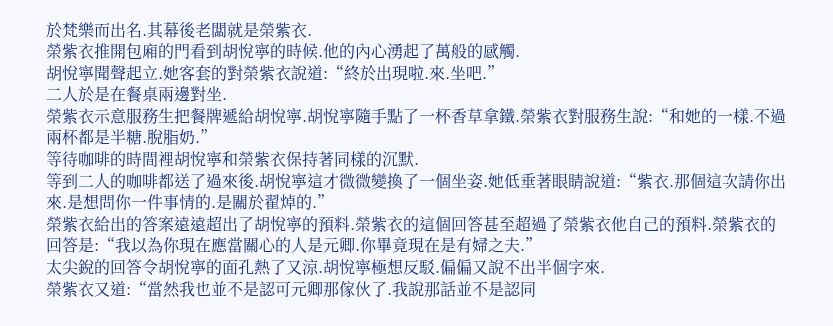於梵樂而出名.其幕後老闆就是榮紫衣.
榮紫衣推開包廂的門看到胡悅寧的時候.他的內心湧起了萬般的感觸.
胡悅寧聞聲起立.她客套的對榮紫衣說道:“終於出現啦.來.坐吧.”
二人於是在餐桌兩邊對坐.
榮紫衣示意服務生把餐牌遞給胡悅寧.胡悅寧隨手點了一杯香草拿鐵.榮紫衣對服務生說:“和她的一樣.不過兩杯都是半糖.脫脂奶.”
等待咖啡的時間裡胡悅寧和榮紫衣保持著同樣的沉默.
等到二人的咖啡都送了過來後.胡悅寧這才微微變換了一個坐姿.她低垂著眼睛說道:“紫衣.那個這次請你出來.是想問你一件事情的.是關於翟焯的.”
榮紫衣給出的答案遠遠超出了胡悅寧的預料.榮紫衣的這個回答甚至超過了榮紫衣他自己的預料.榮紫衣的回答是:“我以為你現在應當關心的人是元卿.你畢竟現在是有婦之夫.”
太尖銳的回答令胡悅寧的面孔熱了又涼.胡悅寧極想反駁.偏偏又說不出半個字來.
榮紫衣又道:“當然我也並不是認可元卿那傢伙了.我說那話並不是認同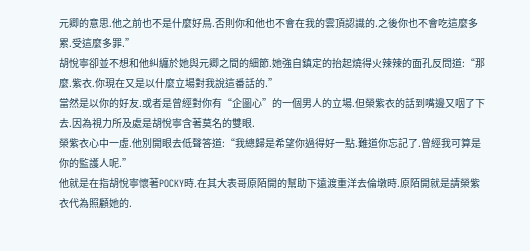元卿的意思.他之前也不是什麼好鳥.否則你和他也不會在我的雲頂認識的.之後你也不會吃這麼多累.受這麼多罪.”
胡悅寧卻並不想和他糾纏於她與元卿之間的細節.她強自鎮定的抬起燒得火辣辣的面孔反問道:“那麼.紫衣.你現在又是以什麼立場對我說這番話的.”
當然是以你的好友.或者是曾經對你有“企圖心”的一個男人的立場.但榮紫衣的話到嘴邊又咽了下去.因為視力所及處是胡悅寧含著莫名的雙眼.
榮紫衣心中一虛.他別開眼去低聲答道:“我總歸是希望你過得好一點.難道你忘記了.曾經我可算是你的監護人呢.”
他就是在指胡悅寧懷著POCKY時.在其大表哥原陌開的幫助下遠渡重洋去倫墩時.原陌開就是請榮紫衣代為照顧她的.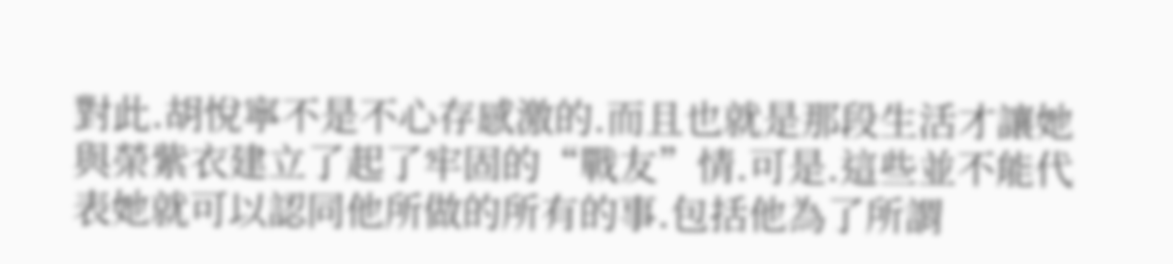對此.胡悅寧不是不心存感激的.而且也就是那段生活才讓她與榮紫衣建立了起了牢固的“戰友”情.可是.這些並不能代表她就可以認同他所做的所有的事.包括他為了所謂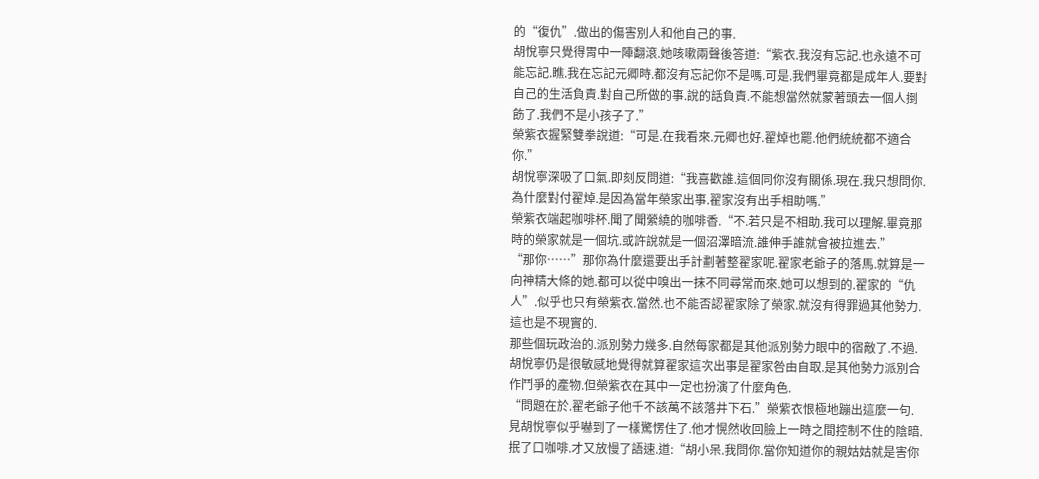的“復仇”.做出的傷害別人和他自己的事.
胡悅寧只覺得胃中一陣翻滾.她咳嗽兩聲後答道:“紫衣.我沒有忘記.也永遠不可能忘記.瞧.我在忘記元卿時.都沒有忘記你不是嗎.可是.我們畢竟都是成年人.要對自己的生活負責.對自己所做的事.說的話負責.不能想當然就蒙著頭去一個人捯飭了.我們不是小孩子了.”
榮紫衣握緊雙拳說道:“可是.在我看來.元卿也好.翟焯也罷.他們統統都不適合你.”
胡悅寧深吸了口氣.即刻反問道:“我喜歡誰.這個同你沒有關係.現在.我只想問你.為什麼對付翟焯.是因為當年榮家出事.翟家沒有出手相助嗎.”
榮紫衣端起咖啡杯.聞了聞縈繞的咖啡香.“不.若只是不相助.我可以理解.畢竟那時的榮家就是一個坑.或許說就是一個沼澤暗流.誰伸手誰就會被拉進去.”
“那你……”那你為什麼還要出手計劃著整翟家呢.翟家老爺子的落馬.就算是一向神精大條的她.都可以從中嗅出一抹不同尋常而來.她可以想到的.翟家的“仇人”.似乎也只有榮紫衣.當然.也不能否認翟家除了榮家.就沒有得罪過其他勢力.這也是不現實的.
那些個玩政治的.派別勢力幾多.自然每家都是其他派別勢力眼中的宿敵了.不過.胡悅寧仍是很敏感地覺得就算翟家這次出事是翟家咎由自取.是其他勢力派別合作鬥爭的產物.但榮紫衣在其中一定也扮演了什麼角色.
“問題在於.翟老爺子他千不該萬不該落井下石.”榮紫衣恨極地蹦出這麼一句.見胡悅寧似乎嚇到了一樣驚愣住了.他才愰然收回臉上一時之間控制不住的陰暗.抿了口咖啡.才又放慢了語速.道:“胡小呆.我問你.當你知道你的親姑姑就是害你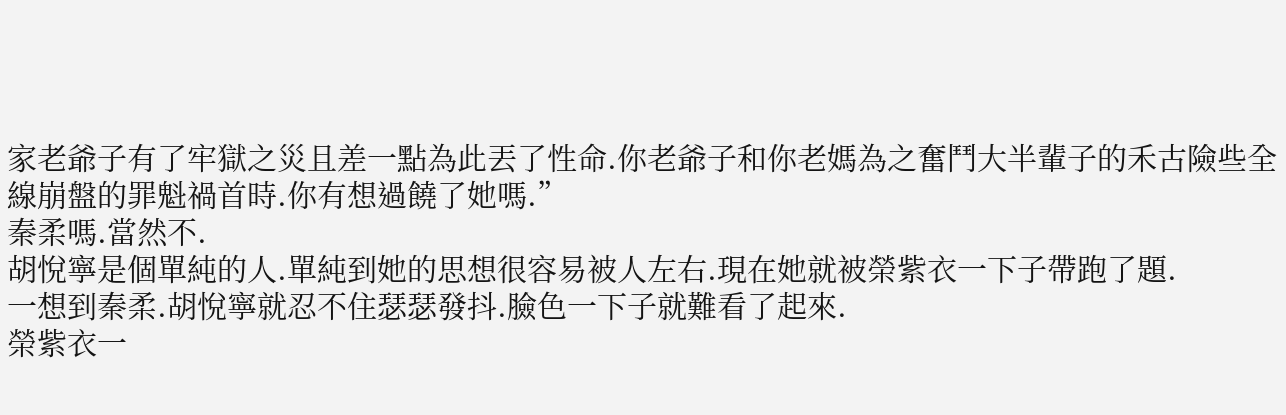家老爺子有了牢獄之災且差一點為此丟了性命.你老爺子和你老媽為之奮鬥大半輩子的禾古險些全線崩盤的罪魁禍首時.你有想過饒了她嗎.”
秦柔嗎.當然不.
胡悅寧是個單純的人.單純到她的思想很容易被人左右.現在她就被榮紫衣一下子帶跑了題.
一想到秦柔.胡悅寧就忍不住瑟瑟發抖.臉色一下子就難看了起來.
榮紫衣一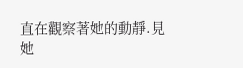直在觀察著她的動靜.見她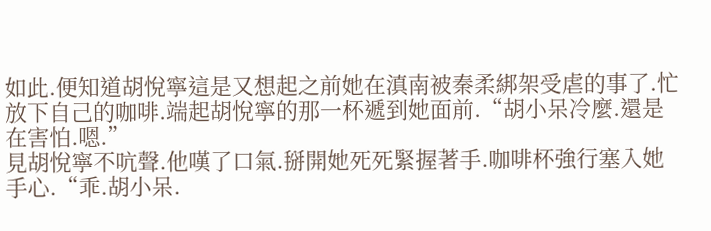如此.便知道胡悅寧這是又想起之前她在滇南被秦柔綁架受虐的事了.忙放下自己的咖啡.端起胡悅寧的那一杯遞到她面前.“胡小呆冷麼.還是在害怕.嗯.”
見胡悅寧不吭聲.他嘆了口氣.掰開她死死緊握著手.咖啡杯強行塞入她手心.“乖.胡小呆.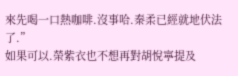來先喝一口熱咖啡.沒事哈.秦柔已經就地伏法了.”
如果可以.榮紫衣也不想再對胡悅寧提及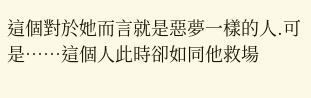這個對於她而言就是惡夢一樣的人.可是……這個人此時卻如同他救場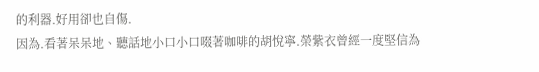的利器.好用卻也自傷.
因為.看著呆呆地、聽話地小口小口啜著咖啡的胡悅寧.榮紫衣曾經一度堅信為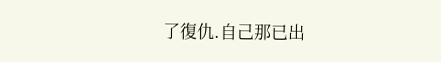了復仇.自己那已出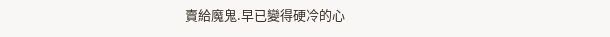賣給魔鬼.早已變得硬冷的心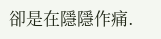卻是在隱隱作痛.